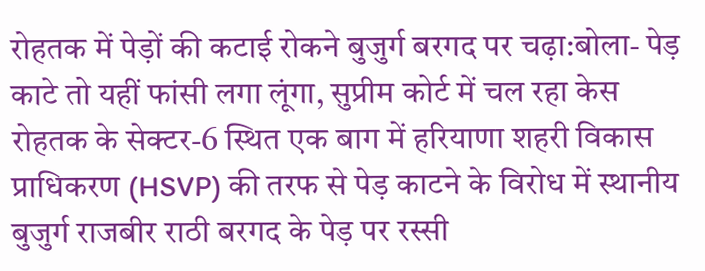रोहतक में पेड़ों की कटाई रोकने बुजुर्ग बरगद पर चढ़ा:बोला- पेड़ काटे तो यहीं फांसी लगा लूंगा, सुप्रीम कोर्ट में चल रहा केस
रोहतक के सेक्टर-6 स्थित एक बाग में हरियाणा शहरी विकास प्राधिकरण (HSVP) की तरफ से पेड़ काटने के विरोध में स्थानीय बुजुर्ग राजबीर राठी बरगद के पेड़ पर रस्सी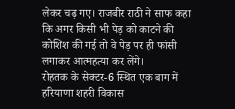लेकर चढ़ गए। राजबीर राठी ने साफ कहा कि अगर किसी भी पेड़ को काटने की कोशिश की गई तो वे पेड़ पर ही फांसी लगाकर आत्महत्या कर लेंगे।
रोहतक के सेक्टर-6 स्थित एक बाग में हरियाणा शहरी विकास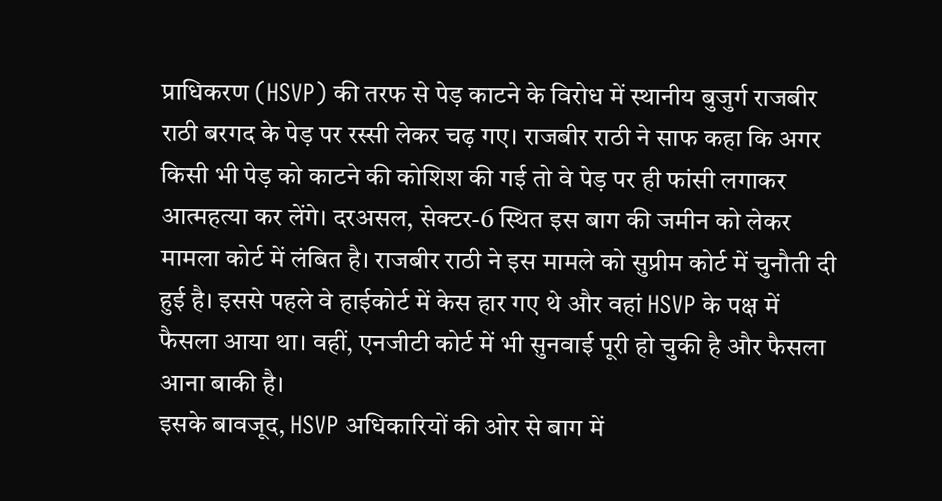प्राधिकरण (HSVP) की तरफ से पेड़ काटने के विरोध में स्थानीय बुजुर्ग राजबीर राठी बरगद के पेड़ पर रस्सी लेकर चढ़ गए। राजबीर राठी ने साफ कहा कि अगर किसी भी पेड़ को काटने की कोशिश की गई तो वे पेड़ पर ही फांसी लगाकर आत्महत्या कर लेंगे। दरअसल, सेक्टर-6 स्थित इस बाग की जमीन को लेकर मामला कोर्ट में लंबित है। राजबीर राठी ने इस मामले को सुप्रीम कोर्ट में चुनौती दी हुई है। इससे पहले वे हाईकोर्ट में केस हार गए थे और वहां HSVP के पक्ष में फैसला आया था। वहीं, एनजीटी कोर्ट में भी सुनवाई पूरी हो चुकी है और फैसला आना बाकी है।
इसके बावजूद, HSVP अधिकारियों की ओर से बाग में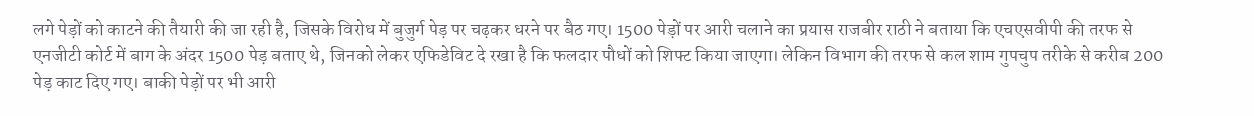लगे पेड़ों को काटने की तैयारी की जा रही है, जिसके विरोध में बुजुर्ग पेड़ पर चढ़कर धरने पर बैठ गए। 1500 पेड़ों पर आरी चलाने का प्रयास राजबीर राठी ने बताया कि एचएसवीपी की तरफ से एनजीटी कोर्ट में बाग के अंदर 1500 पेड़ बताए थे, जिनको लेकर एफिडेविट दे रखा है कि फलदार पौधों को शिफ्ट किया जाएगा। लेकिन विभाग की तरफ से कल शाम गुपचुप तरीके से करीब 200 पेड़ काट दिए गए। बाकी पेड़ों पर भी आरी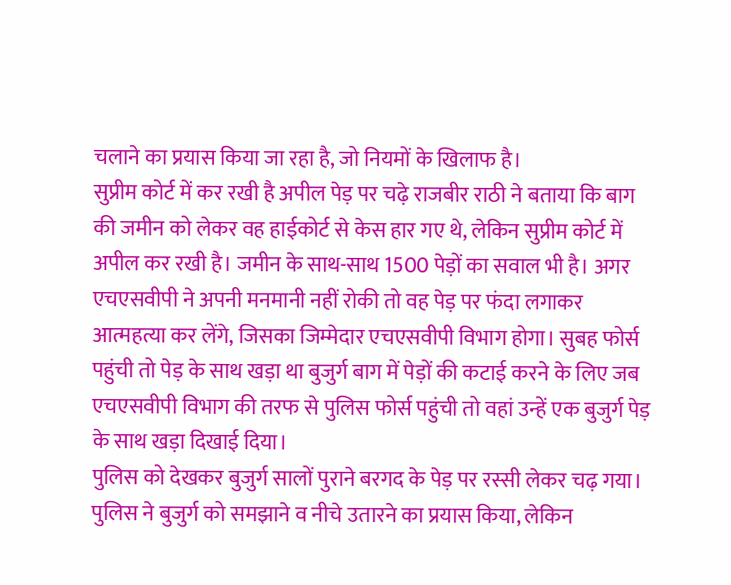चलाने का प्रयास किया जा रहा है, जो नियमों के खिलाफ है।
सुप्रीम कोर्ट में कर रखी है अपील पेड़ पर चढ़े राजबीर राठी ने बताया कि बाग की जमीन को लेकर वह हाईकोर्ट से केस हार गए थे, लेकिन सुप्रीम कोर्ट में अपील कर रखी है। जमीन के साथ-साथ 1500 पेड़ों का सवाल भी है। अगर एचएसवीपी ने अपनी मनमानी नहीं रोकी तो वह पेड़ पर फंदा लगाकर आत्महत्या कर लेंगे, जिसका जिम्मेदार एचएसवीपी विभाग होगा। सुबह फोर्स पहुंची तो पेड़ के साथ खड़ा था बुजुर्ग बाग में पेड़ों की कटाई करने के लिए जब एचएसवीपी विभाग की तरफ से पुलिस फोर्स पहुंची तो वहां उन्हें एक बुजुर्ग पेड़ के साथ खड़ा दिखाई दिया।
पुलिस को देखकर बुजुर्ग सालों पुराने बरगद के पेड़ पर रस्सी लेकर चढ़ गया। पुलिस ने बुजुर्ग को समझाने व नीचे उतारने का प्रयास किया, लेकिन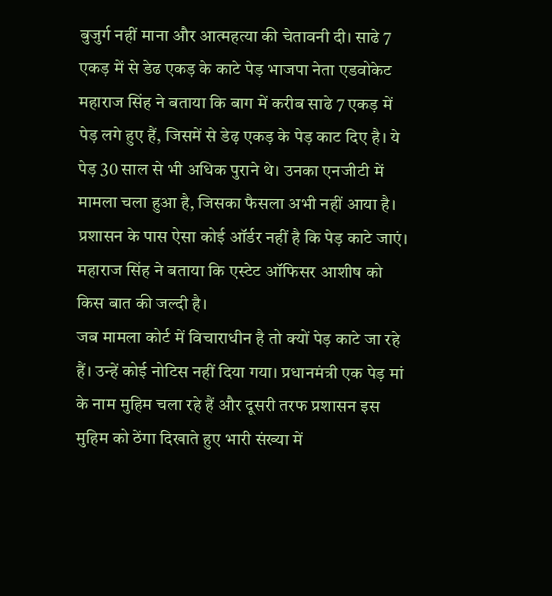बुजुर्ग नहीं माना और आत्महत्या की चेतावनी दी। साढे 7 एकड़ में से डेढ एकड़ के काटे पेड़ भाजपा नेता एडवोकेट महाराज सिंह ने बताया कि बाग में करीब साढे 7 एकड़ में पेड़ लगे हुए हैं, जिसमें से डेढ़ एकड़ के पेड़ काट दिए है। ये पेड़ 30 साल से भी अधिक पुराने थे। उनका एनजीटी में मामला चला हुआ है, जिसका फैसला अभी नहीं आया है। प्रशासन के पास ऐसा कोई ऑर्डर नहीं है कि पेड़ काटे जाएं। महाराज सिंह ने बताया कि एस्टेट ऑफिसर आशीष को किस बात की जल्दी है।
जब मामला कोर्ट में विचाराधीन है तो क्यों पेड़ काटे जा रहे हैं। उन्हें कोई नोटिस नहीं दिया गया। प्रधानमंत्री एक पेड़ मां के नाम मुहिम चला रहे हैं और दूसरी तरफ प्रशासन इस मुहिम को ठेंगा दिखाते हुए भारी संख्या में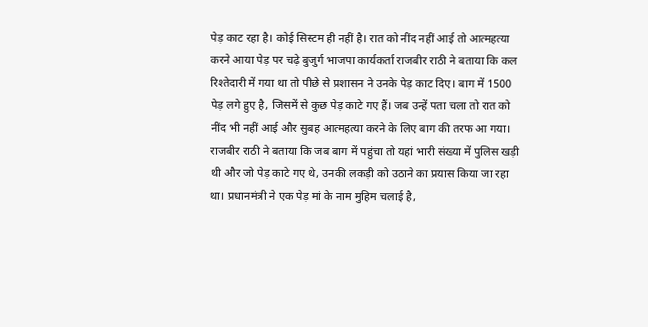पेड़ काट रहा है। कोई सिस्टम ही नहीं है। रात को नींद नहीं आई तो आत्महत्या करने आया पेड़ पर चढ़े बुजुर्ग भाजपा कार्यकर्ता राजबीर राठी ने बताया कि कल रिश्तेदारी में गया था तो पीछे से प्रशासन ने उनके पेड़ काट दिए। बाग में 1500 पेड़ लगे हुए है, जिसमें से कुछ पेड़ काटे गए हैं। जब उन्हें पता चला तो रात को नींद भी नहीं आई और सुबह आत्महत्या करने के लिए बाग की तरफ आ गया।
राजबीर राठी ने बताया कि जब बाग में पहुंचा तो यहां भारी संख्या में पुलिस खड़ी थी और जो पेड़ काटे गए थे, उनकी लकड़ी को उठाने का प्रयास किया जा रहा था। प्रधानमंत्री ने एक पेड़ मां के नाम मुहिम चलाई है,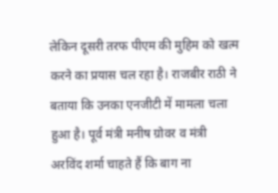लेकिन दूसरी तरफ पीएम की मुहिम को खत्म करने का प्रयास चल रहा है। राजबीर राठी ने बताया कि उनका एनजीटी में मामला चला हुआ है। पूर्व मंत्री मनीष ग्रोवर व मंत्री अरविंद शर्मा चाहते हैं कि बाग ना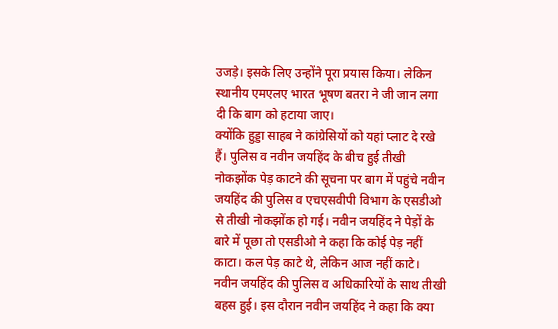उजड़े। इसके लिए उन्होंने पूरा प्रयास किया। लेकिन स्थानीय एमएलए भारत भूषण बतरा ने जी जान लगा दी कि बाग को हटाया जाए।
क्योंकि हुड्डा साहब ने कांग्रेसियों को यहां प्लाट दे रखे हैं। पुलिस व नवीन जयहिंद के बीच हुई तीखी नोकझोंक पेड़ काटने की सूचना पर बाग में पहुंचे नवीन जयहिंद की पुलिस व एचएसवीपी विभाग के एसडीओ से तीखी नोकझोंक हो गई। नवीन जयहिंद ने पेड़ों के बारे में पूछा तो एसडीओ ने कहा कि कोई पेड़ नहीं काटा। कल पेड़ काटे थे, लेकिन आज नहीं काटे। नवीन जयहिंद की पुलिस व अधिकारियों के साथ तीखी बहस हुई। इस दौरान नवीन जयहिंद ने कहा कि क्या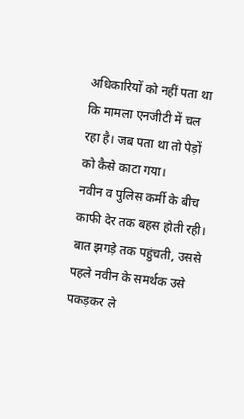अधिकारियों को नहीं पता था कि मामला एनजीटी में चल रहा है। जब पता था तो पेड़ों को कैसे काटा गया।
नवीन व पुलिस कर्मी के बीच काफी देर तक बहस होती रही। बात झगड़े तक पहुंचती, उससे पहले नवीन के समर्थक उसे पकड़कर ले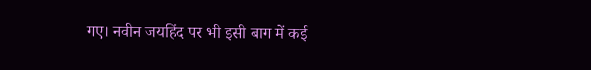गए। नवीन जयहिंद पर भी इसी बाग में कई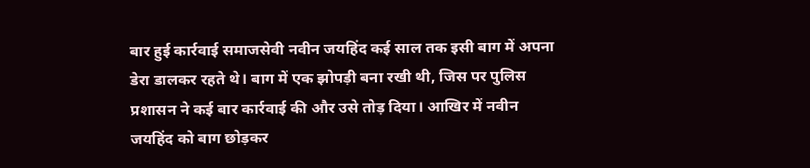बार हुई कार्रवाई समाजसेवी नवीन जयहिंद कई साल तक इसी बाग में अपना डेरा डालकर रहते थे। बाग में एक झोपड़ी बना रखी थी, जिस पर पुलिस प्रशासन ने कई बार कार्रवाई की और उसे तोड़ दिया। आखिर में नवीन जयहिंद को बाग छोड़कर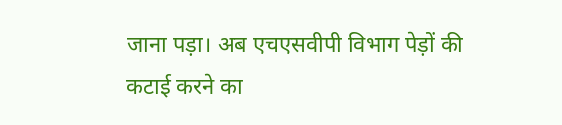जाना पड़ा। अब एचएसवीपी विभाग पेड़ों की कटाई करने का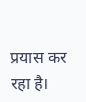प्रयास कर रहा है।